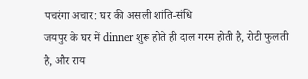पचरंगा अचार: घर की असली शांति-संधि
जयपुर के घर में dinner शुरू होते ही दाल गरम होती है, रोटी फुलती है, और राय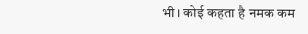भी। कोई कहता है नमक कम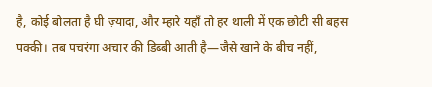है, कोई बोलता है घी ज़्यादा, और म्हारे यहाँ तो हर थाली में एक छोटी सी बहस पक्की। तब पचरंगा अचार की डिब्बी आती है—जैसे खाने के बीच नहीं,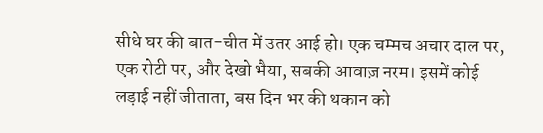सीधे घर की बात-चीत में उतर आई हो। एक चम्मच अचार दाल पर, एक रोटी पर, और देखो भैया, सबकी आवाज़ नरम। इसमें कोई लड़ाई नहीं जीताता, बस दिन भर की थकान को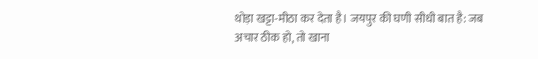थोड़ा खट्टा-मीठा कर देता है। जयपुर की घणी सीधी बात है: जब अचार ठीक हो, तो खाना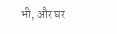भी, और घर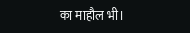का माहौल भी।